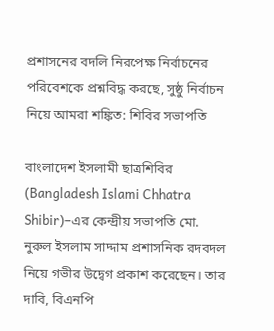প্রশাসনের বদলি নিরপেক্ষ নির্বাচনের পরিবেশকে প্রশ্নবিদ্ধ করছে, সুষ্ঠু নির্বাচন নিয়ে আমরা শঙ্কিত: শিবির সভাপতি

বাংলাদেশ ইসলামী ছাত্রশিবির (Bangladesh Islami Chhatra Shibir)–এর কেন্দ্রীয় সভাপতি মো. নুরুল ইসলাম সাদ্দাম প্রশাসনিক রদবদল নিয়ে গভীর উদ্বেগ প্রকাশ করেছেন। তার দাবি, বিএনপি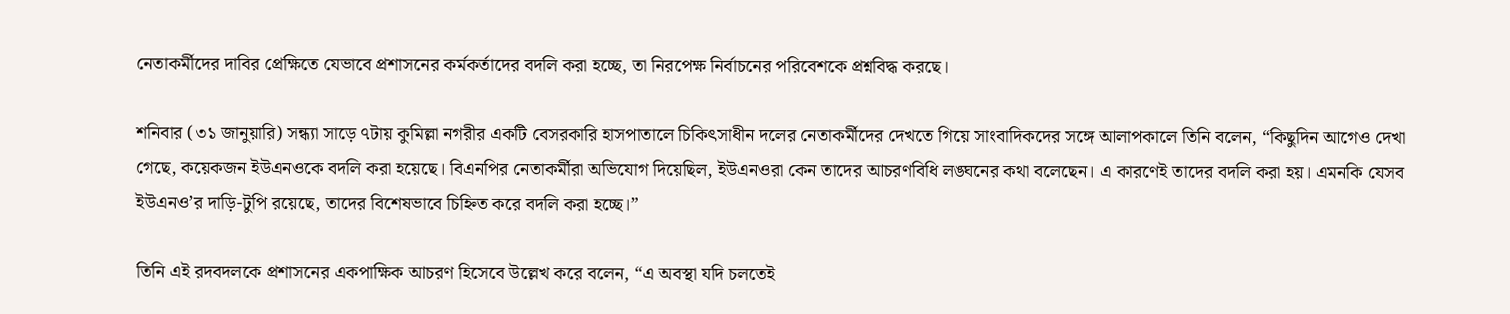নেতাকর্মীদের দাবির প্রেক্ষিতে যেভাবে প্রশাসনের কর্মকর্তাদের বদলি করা হচ্ছে, তা নিরপেক্ষ নির্বাচনের পরিবেশকে প্রশ্নবিদ্ধ করছে।

শনিবার (৩১ জানুয়ারি) সন্ধ্যা সাড়ে ৭টায় কুমিল্লা নগরীর একটি বেসরকারি হাসপাতালে চিকিৎসাধীন দলের নেতাকর্মীদের দেখতে গিয়ে সাংবাদিকদের সঙ্গে আলাপকালে তিনি বলেন, “কিছুদিন আগেও দেখা গেছে, কয়েকজন ইউএনওকে বদলি করা হয়েছে। বিএনপির নেতাকর্মীরা অভিযোগ দিয়েছিল, ইউএনওরা কেন তাদের আচরণবিধি লঙ্ঘনের কথা বলেছেন। এ কারণেই তাদের বদলি করা হয়। এমনকি যেসব ইউএনও’র দাড়ি-টুপি রয়েছে, তাদের বিশেষভাবে চিহ্নিত করে বদলি করা হচ্ছে।”

তিনি এই রদবদলকে প্রশাসনের একপাক্ষিক আচরণ হিসেবে উল্লেখ করে বলেন, “এ অবস্থা যদি চলতেই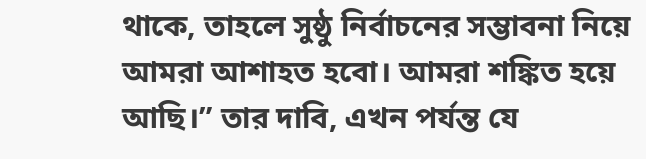থাকে, তাহলে সুষ্ঠু নির্বাচনের সম্ভাবনা নিয়ে আমরা আশাহত হবো। আমরা শঙ্কিত হয়ে আছি।” তার দাবি, এখন পর্যন্ত যে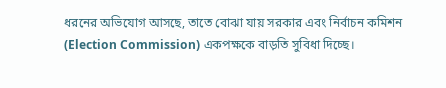ধরনের অভিযোগ আসছে, তাতে বোঝা যায় সরকার এবং নির্বাচন কমিশন (Election Commission) একপক্ষকে বাড়তি সুবিধা দিচ্ছে।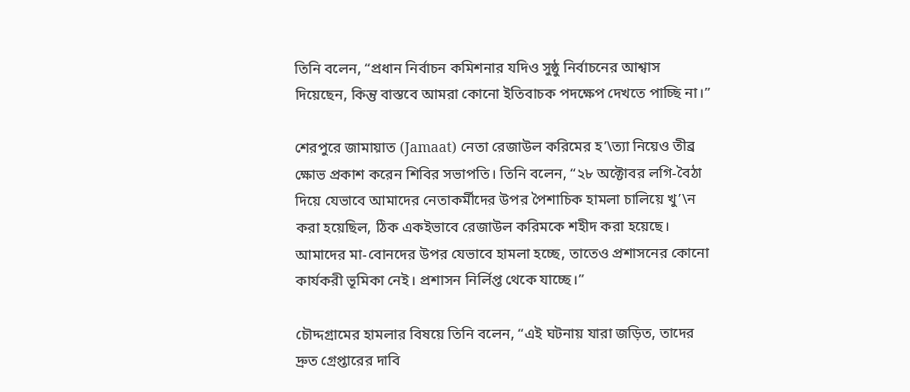তিনি বলেন, “প্রধান নির্বাচন কমিশনার যদিও সুষ্ঠু নির্বাচনের আশ্বাস দিয়েছেন, কিন্তু বাস্তবে আমরা কোনো ইতিবাচক পদক্ষেপ দেখতে পাচ্ছি না।”

শেরপুরে জামায়াত (Jamaat) নেতা রেজাউল করিমের হ’\ত্যা নিয়েও তীব্র ক্ষোভ প্রকাশ করেন শিবির সভাপতি। তিনি বলেন, “২৮ অক্টোবর লগি-বৈঠা দিয়ে যেভাবে আমাদের নেতাকর্মীদের উপর পৈশাচিক হামলা চালিয়ে খু’\ন করা হয়েছিল, ঠিক একইভাবে রেজাউল করিমকে শহীদ করা হয়েছে। আমাদের মা-বোনদের উপর যেভাবে হামলা হচ্ছে, তাতেও প্রশাসনের কোনো কার্যকরী ভূমিকা নেই। প্রশাসন নির্লিপ্ত থেকে যাচ্ছে।”

চৌদ্দগ্রামের হামলার বিষয়ে তিনি বলেন, “এই ঘটনায় যারা জড়িত, তাদের দ্রুত গ্রেপ্তারের দাবি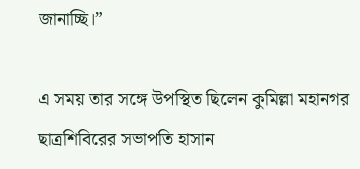জানাচ্ছি।”

এ সময় তার সঙ্গে উপস্থিত ছিলেন কুমিল্লা মহানগর ছাত্রশিবিরের সভাপতি হাসান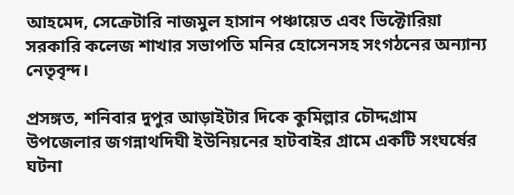আহমেদ, সেক্রেটারি নাজমুল হাসান পঞ্চায়েত এবং ভিক্টোরিয়া সরকারি কলেজ শাখার সভাপতি মনির হোসেনসহ সংগঠনের অন্যান্য নেতৃবৃন্দ।

প্রসঙ্গত, শনিবার দুপুর আড়াইটার দিকে কুমিল্লার চৌদ্দগ্রাম উপজেলার জগন্নাথদিঘী ইউনিয়নের হাটবাইর গ্রামে একটি সংঘর্ষের ঘটনা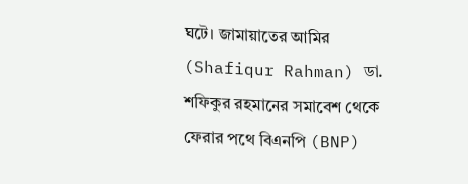ঘটে। জামায়াতের আমির (Shafiqur Rahman) ডা. শফিকুর রহমানের সমাবেশ থেকে ফেরার পথে বিএনপি (BNP)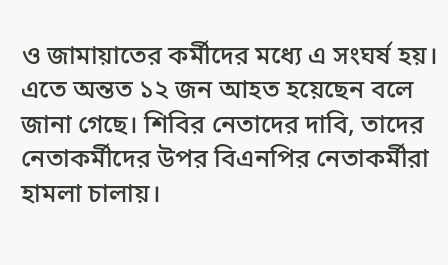ও জামায়াতের কর্মীদের মধ্যে এ সংঘর্ষ হয়। এতে অন্তত ১২ জন আহত হয়েছেন বলে জানা গেছে। শিবির নেতাদের দাবি, তাদের নেতাকর্মীদের উপর বিএনপির নেতাকর্মীরা হামলা চালায়।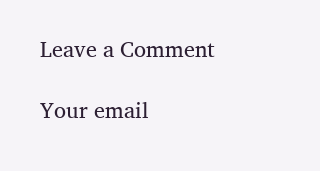Leave a Comment

Your email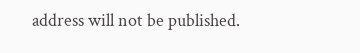address will not be published.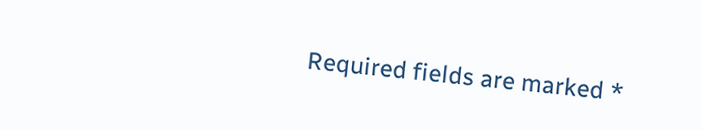Required fields are marked *